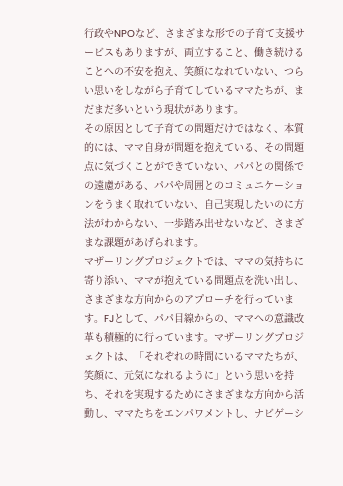行政やNPOなど、さまざまな形での子育て支援サービスもありますが、両立すること、働き続けることへの不安を抱え、笑顔になれていない、つらい思いをしながら子育てしているママたちが、まだまだ多いという現状があります。
その原因として子育ての問題だけではなく、本質的には、ママ自身が問題を抱えている、その問題点に気づくことができていない、パパとの関係での遠慮がある、パパや周囲とのコミュニケーションをうまく取れていない、自己実現したいのに方法がわからない、一歩踏み出せないなど、さまざまな課題があげられます。
マザーリングプロジェクトでは、ママの気持ちに寄り添い、ママが抱えている問題点を洗い出し、さまざまな方向からのアプローチを行っています。FJとして、パパ目線からの、ママへの意識改革も積極的に行っています。マザーリングプロジェクトは、「それぞれの時間にいるママたちが、笑顔に、元気になれるように」という思いを持ち、それを実現するためにさまざまな方向から活動し、ママたちをエンパワメントし、ナビゲーシ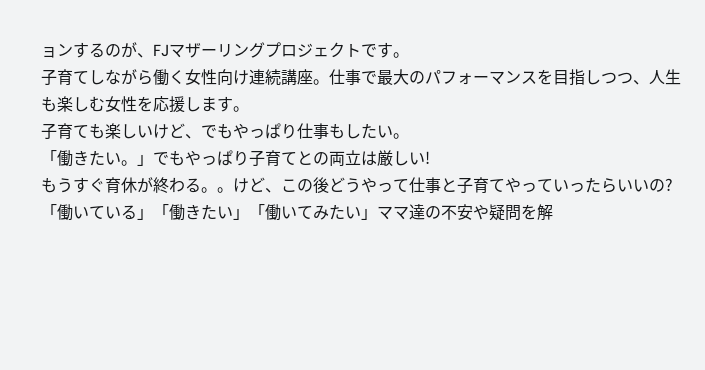ョンするのが、FJマザーリングプロジェクトです。
子育てしながら働く女性向け連続講座。仕事で最大のパフォーマンスを目指しつつ、人生も楽しむ女性を応援します。
子育ても楽しいけど、でもやっぱり仕事もしたい。
「働きたい。」でもやっぱり子育てとの両立は厳しい!
もうすぐ育休が終わる。。けど、この後どうやって仕事と子育てやっていったらいいの?
「働いている」「働きたい」「働いてみたい」ママ達の不安や疑問を解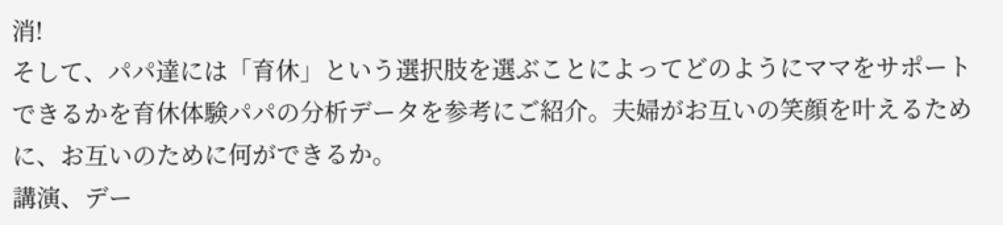消!
そして、パパ達には「育休」という選択肢を選ぶことによってどのようにママをサポートできるかを育休体験パパの分析データを参考にご紹介。夫婦がお互いの笑顔を叶えるために、お互いのために何ができるか。
講演、デー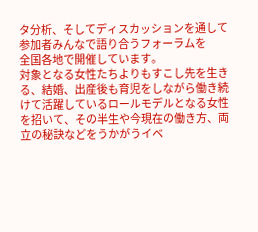タ分析、そしてディスカッションを通して参加者みんなで語り合うフォーラムを
全国各地で開催しています。
対象となる女性たちよりもすこし先を生きる、結婚、出産後も育児をしながら働き続けて活躍しているロールモデルとなる女性を招いて、その半生や今現在の働き方、両立の秘訣などをうかがうイベ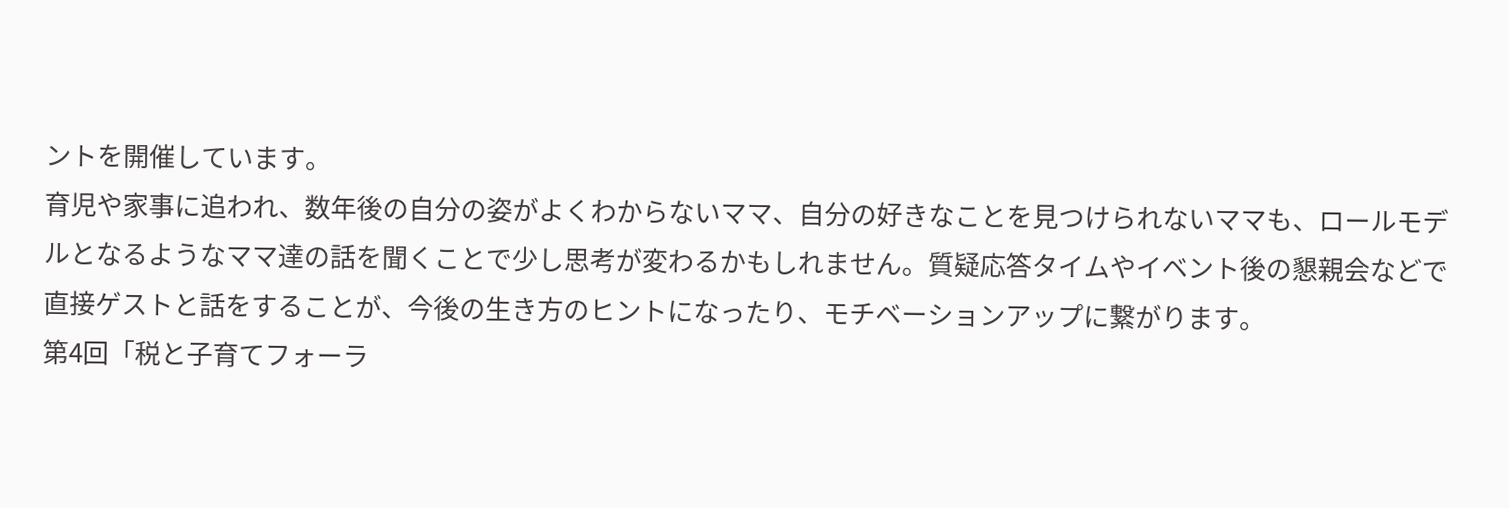ントを開催しています。
育児や家事に追われ、数年後の自分の姿がよくわからないママ、自分の好きなことを見つけられないママも、ロールモデルとなるようなママ達の話を聞くことで少し思考が変わるかもしれません。質疑応答タイムやイベント後の懇親会などで直接ゲストと話をすることが、今後の生き方のヒントになったり、モチベーションアップに繋がります。
第4回「税と子育てフォーラ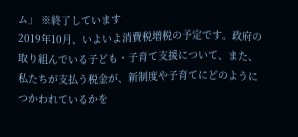ム」 ※終了しています
2019年10月、いよいよ消費税増税の予定です。政府の取り組んでいる子ども・子育て支援について、また、私たちが支払う税金が、新制度や子育てにどのようにつかわれているかを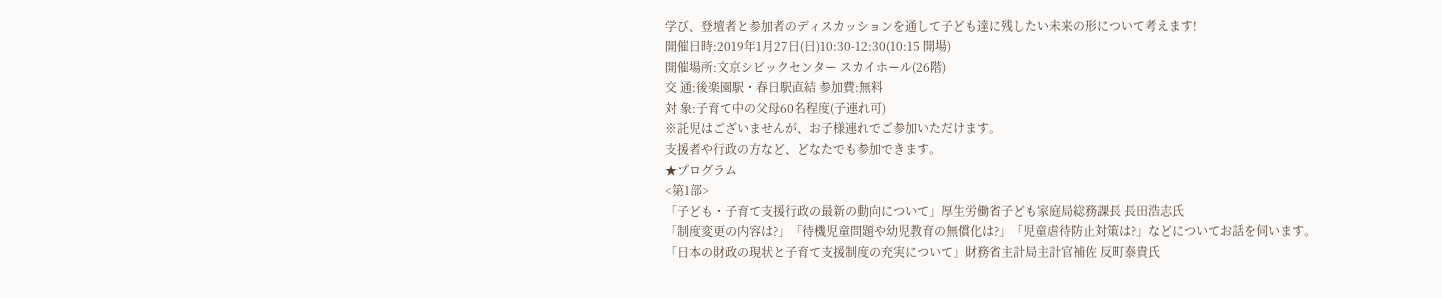学び、登壇者と参加者のディスカッションを通して子ども達に残したい未来の形について考えます!
開催日時:2019年1月27日(日)10:30-12:30(10:15 開場)
開催場所:文京シビックセンター スカイホール(26階)
交 通:後楽園駅・春日駅直結 参加費:無料
対 象:子育て中の父母60名程度(子連れ可)
※託児はございませんが、お子様連れでご参加いただけます。
支援者や行政の方など、どなたでも参加できます。
★プログラム
<第1部>
「子ども・子育て支援行政の最新の動向について」厚生労働省子ども家庭局総務課長 長田浩志氏
「制度変更の内容は?」「待機児童問題や幼児教育の無償化は?」「児童虐待防止対策は?」などについてお話を伺います。
「日本の財政の現状と子育て支援制度の充実について」財務省主計局主計官補佐 反町泰貴氏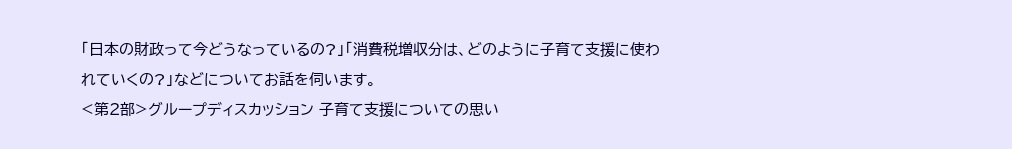「日本の財政って今どうなっているの?」「消費税増収分は、どのように子育て支援に使われていくの?」などについてお話を伺います。
<第2部>グループディスカッション 子育て支援についての思い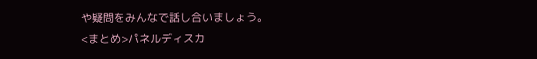や疑問をみんなで話し合いましょう。
<まとめ>パネルディスカ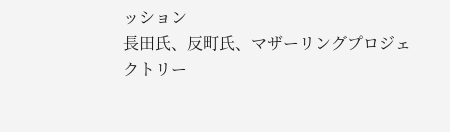ッション
長田氏、反町氏、マザーリングプロジェクトリー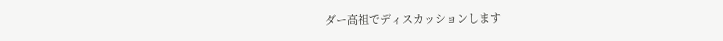ダー高祖でディスカッションします